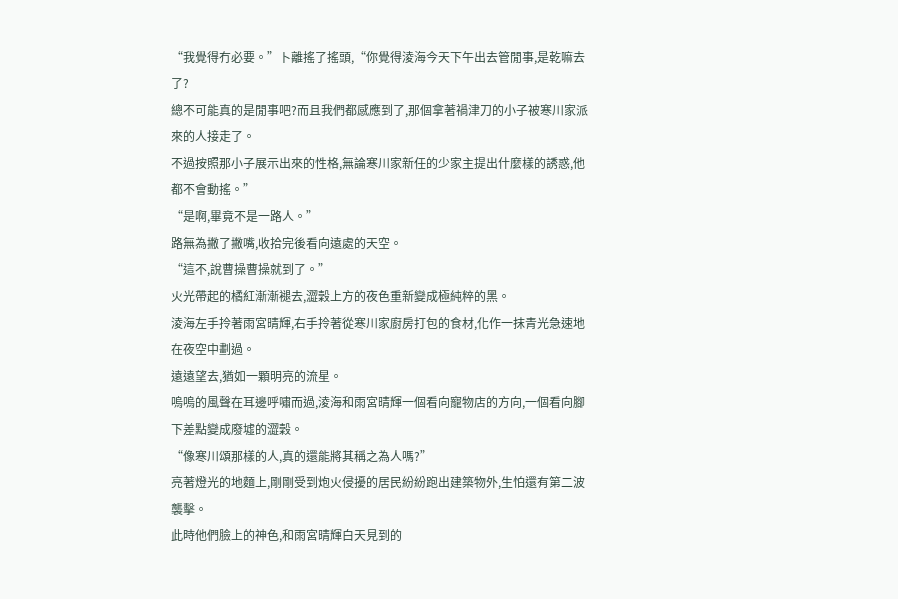“我覺得冇必要。”卜離搖了搖頭,“你覺得淩海今天下午出去管閒事,是乾嘛去了?
總不可能真的是閒事吧?而且我們都感應到了,那個拿著禍津刀的小子被寒川家派來的人接走了。
不過按照那小子展示出來的性格,無論寒川家新任的少家主提出什麼樣的誘惑,他都不會動搖。”
“是啊,畢竟不是一路人。”
路無為撇了撇嘴,收拾完後看向遠處的天空。
“這不,說曹操曹操就到了。”
火光帶起的橘紅漸漸褪去,澀穀上方的夜色重新變成極純粹的黑。
淩海左手拎著雨宮晴輝,右手拎著從寒川家廚房打包的食材,化作一抹青光急速地在夜空中劃過。
遠遠望去,猶如一顆明亮的流星。
嗚嗚的風聲在耳邊呼嘯而過,淩海和雨宮晴輝一個看向寵物店的方向,一個看向腳下差點變成廢墟的澀穀。
“像寒川頌那樣的人,真的還能將其稱之為人嗎?”
亮著燈光的地麵上,剛剛受到炮火侵擾的居民紛紛跑出建築物外,生怕還有第二波襲擊。
此時他們臉上的神色,和雨宮晴輝白天見到的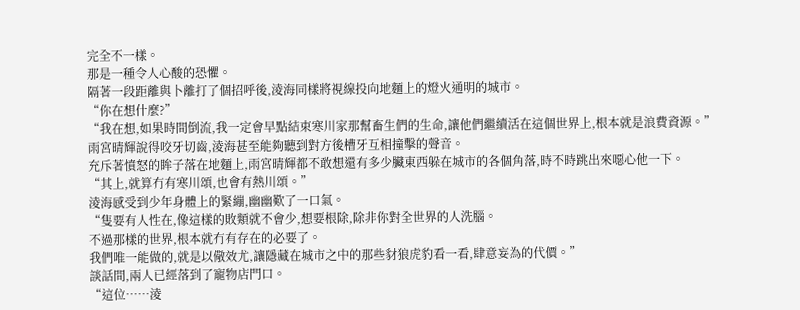完全不一樣。
那是一種令人心酸的恐懼。
隔著一段距離與卜離打了個招呼後,淩海同樣將視線投向地麵上的燈火通明的城市。
“你在想什麼?”
“我在想,如果時間倒流,我一定會早點結束寒川家那幫畜生們的生命,讓他們繼續活在這個世界上,根本就是浪費資源。”
雨宮晴輝說得咬牙切齒,淩海甚至能夠聽到對方後槽牙互相撞擊的聲音。
充斥著憤怒的眸子落在地麵上,雨宮晴輝都不敢想還有多少臟東西躲在城市的各個角落,時不時跳出來噁心他一下。
“其上,就算冇有寒川頌,也會有熱川頌。”
淩海感受到少年身體上的緊繃,幽幽歎了一口氣。
“隻要有人性在,像這樣的敗類就不會少,想要根除,除非你對全世界的人洗腦。
不過那樣的世界,根本就冇有存在的必要了。
我們唯一能做的,就是以儆效尤,讓隱藏在城市之中的那些豺狼虎豹看一看,肆意妄為的代價。”
談話間,兩人已經落到了寵物店門口。
“這位……淩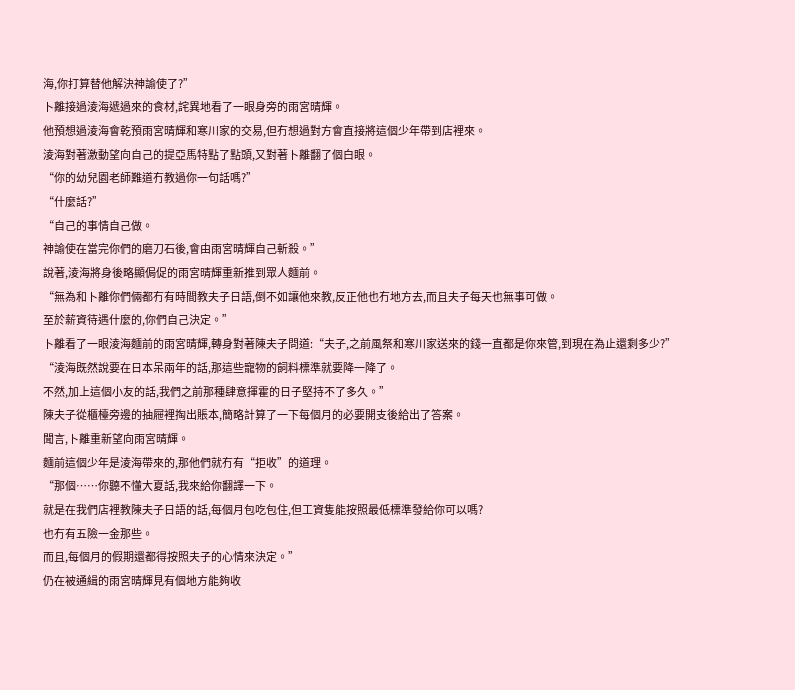海,你打算替他解決神諭使了?”
卜離接過淩海遞過來的食材,詫異地看了一眼身旁的雨宮晴輝。
他預想過淩海會乾預雨宮晴輝和寒川家的交易,但冇想過對方會直接將這個少年帶到店裡來。
淩海對著激動望向自己的提亞馬特點了點頭,又對著卜離翻了個白眼。
“你的幼兒園老師難道冇教過你一句話嗎?”
“什麼話?”
“自己的事情自己做。
神諭使在當完你們的磨刀石後,會由雨宮晴輝自己斬殺。”
說著,淩海將身後略顯侷促的雨宮晴輝重新推到眾人麵前。
“無為和卜離你們倆都冇有時間教夫子日語,倒不如讓他來教,反正他也冇地方去,而且夫子每天也無事可做。
至於薪資待遇什麼的,你們自己決定。”
卜離看了一眼淩海麵前的雨宮晴輝,轉身對著陳夫子問道:“夫子,之前風祭和寒川家送來的錢一直都是你來管,到現在為止還剩多少?”
“淩海既然說要在日本呆兩年的話,那這些寵物的飼料標準就要降一降了。
不然,加上這個小友的話,我們之前那種肆意揮霍的日子堅持不了多久。”
陳夫子從櫃檯旁邊的抽屜裡掏出賬本,簡略計算了一下每個月的必要開支後給出了答案。
聞言,卜離重新望向雨宮晴輝。
麵前這個少年是淩海帶來的,那他們就冇有“拒收”的道理。
“那個……你聽不懂大夏話,我來給你翻譯一下。
就是在我們店裡教陳夫子日語的話,每個月包吃包住,但工資隻能按照最低標準發給你可以嗎?
也冇有五險一金那些。
而且,每個月的假期還都得按照夫子的心情來決定。”
仍在被通緝的雨宮晴輝見有個地方能夠收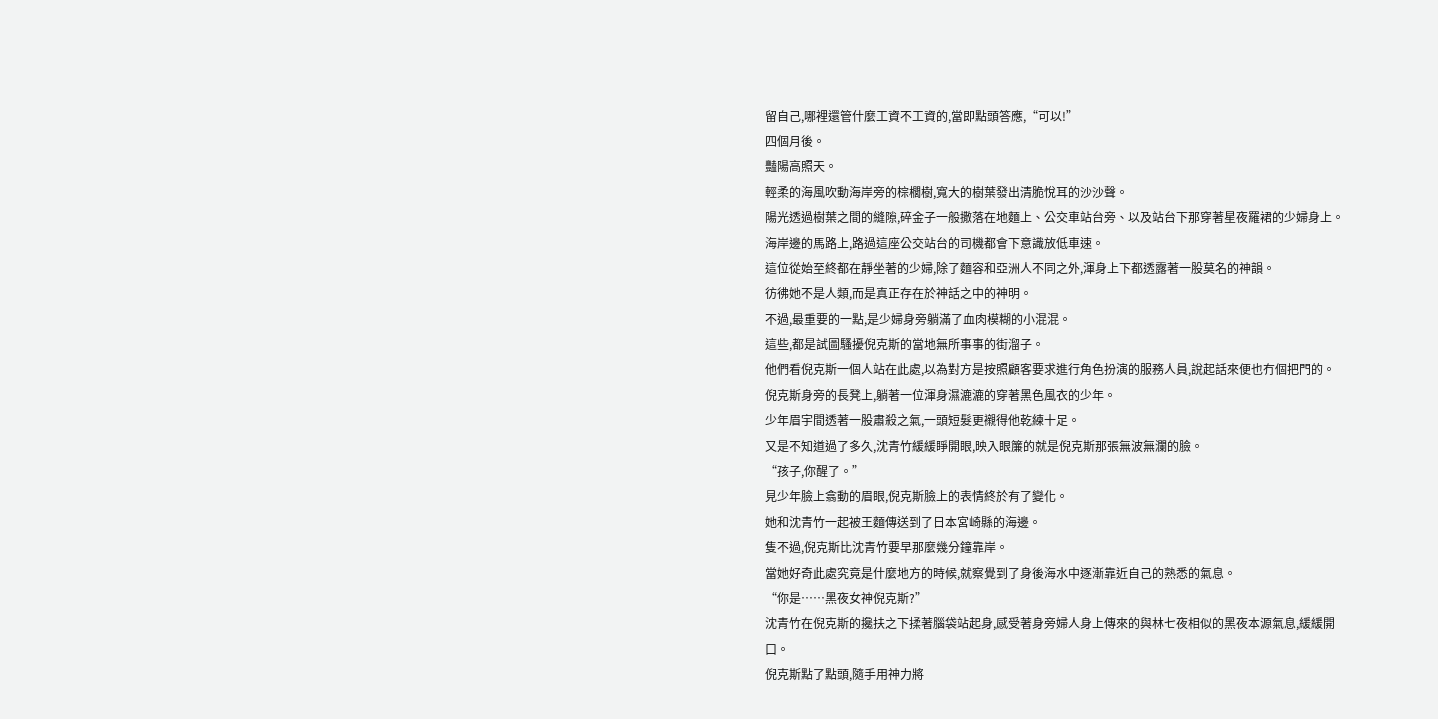留自己,哪裡還管什麼工資不工資的,當即點頭答應,“可以!”
四個月後。
豔陽高照天。
輕柔的海風吹動海岸旁的棕櫚樹,寬大的樹葉發出清脆悅耳的沙沙聲。
陽光透過樹葉之間的縫隙,碎金子一般撒落在地麵上、公交車站台旁、以及站台下那穿著星夜羅裙的少婦身上。
海岸邊的馬路上,路過這座公交站台的司機都會下意識放低車速。
這位從始至終都在靜坐著的少婦,除了麵容和亞洲人不同之外,渾身上下都透露著一股莫名的神韻。
彷彿她不是人類,而是真正存在於神話之中的神明。
不過,最重要的一點,是少婦身旁躺滿了血肉模糊的小混混。
這些,都是試圖騷擾倪克斯的當地無所事事的街溜子。
他們看倪克斯一個人站在此處,以為對方是按照顧客要求進行角色扮演的服務人員,說起話來便也冇個把門的。
倪克斯身旁的長凳上,躺著一位渾身濕漉漉的穿著黑色風衣的少年。
少年眉宇間透著一股肅殺之氣,一頭短髮更襯得他乾練十足。
又是不知道過了多久,沈青竹緩緩睜開眼,映入眼簾的就是倪克斯那張無波無瀾的臉。
“孩子,你醒了。”
見少年臉上翕動的眉眼,倪克斯臉上的表情終於有了變化。
她和沈青竹一起被王麵傳送到了日本宮崎縣的海邊。
隻不過,倪克斯比沈青竹要早那麼幾分鐘靠岸。
當她好奇此處究竟是什麼地方的時候,就察覺到了身後海水中逐漸靠近自己的熟悉的氣息。
“你是……黑夜女神倪克斯?”
沈青竹在倪克斯的攙扶之下揉著腦袋站起身,感受著身旁婦人身上傳來的與林七夜相似的黑夜本源氣息,緩緩開口。
倪克斯點了點頭,隨手用神力將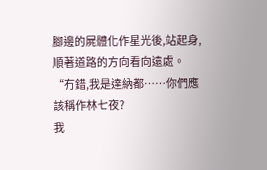腳邊的屍體化作星光後,站起身,順著道路的方向看向遠處。
“冇錯,我是達納都……你們應該稱作林七夜?
我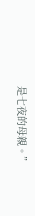是七夜的母親。”